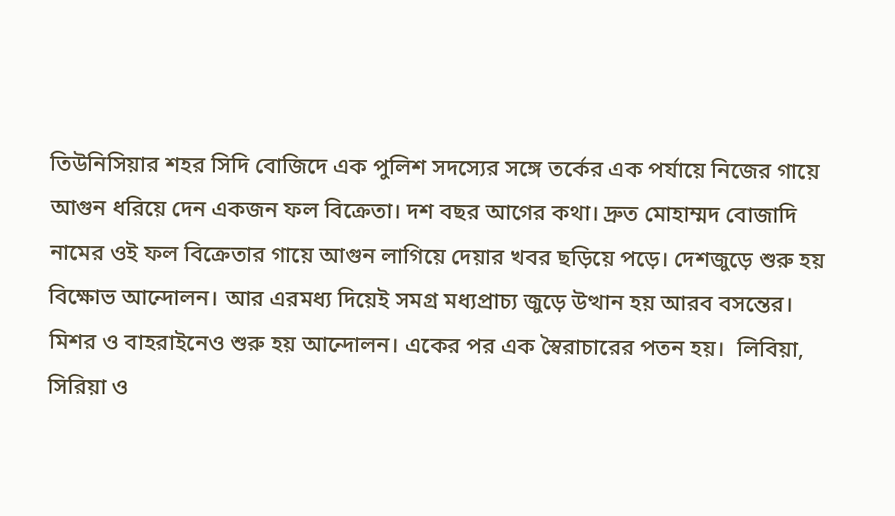তিউনিসিয়ার শহর সিদি বোজিদে এক পুলিশ সদস্যের সঙ্গে তর্কের এক পর্যায়ে নিজের গায়ে আগুন ধরিয়ে দেন একজন ফল বিক্রেতা। দশ বছর আগের কথা। দ্রুত মোহাম্মদ বোজাদি নামের ওই ফল বিক্রেতার গায়ে আগুন লাগিয়ে দেয়ার খবর ছড়িয়ে পড়ে। দেশজুড়ে শুরু হয় বিক্ষোভ আন্দোলন। আর এরমধ্য দিয়েই সমগ্র মধ্যপ্রাচ্য জুড়ে উত্থান হয় আরব বসন্তের।
মিশর ও বাহরাইনেও শুরু হয় আন্দোলন। একের পর এক স্বৈরাচারের পতন হয়।  লিবিয়া, সিরিয়া ও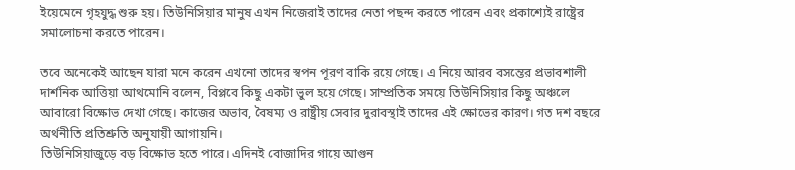ইয়েমেনে গৃহযুদ্ধ শুরু হয়। তিউনিসিয়ার মানুষ এখন নিজেরাই তাদের নেতা পছন্দ করতে পারেন এবং প্রকাশ্যেই রাষ্ট্রের সমালোচনা করতে পারেন।

তবে অনেকেই আছেন যারা মনে করেন এখনো তাদের স্বপন পূরণ বাকি রয়ে গেছে। এ নিয়ে আরব বসন্তের প্রভাবশালী দার্শনিক আত্তিয়া আথমোনি বলেন, বিপ্লবে কিছু একটা ভুল হয়ে গেছে। সাম্প্রতিক সময়ে তিউনিসিয়ার কিছু অঞ্চলে আবারো বিক্ষোভ দেখা গেছে। কাজের অভাব, বৈষম্য ও রাষ্ট্রীয় সেবার দুরাবস্থাই তাদের এই ক্ষোভের কারণ। গত দশ বছরে অর্থনীতি প্রতিশ্রুতি অনুযায়ী আগায়নি।
তিউনিসিয়াজুড়ে বড় বিক্ষোভ হতে পারে। এদিনই বোজাদির গায়ে আগুন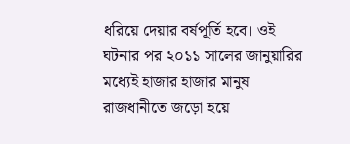ধরিয়ে দেয়ার বর্ষপূর্তি হবে। ওই ঘটনার পর ২০১১ সালের জানুয়ারির মধ্যেই হাজার হাজার মানুষ রাজধানীতে জড়ো হয়ে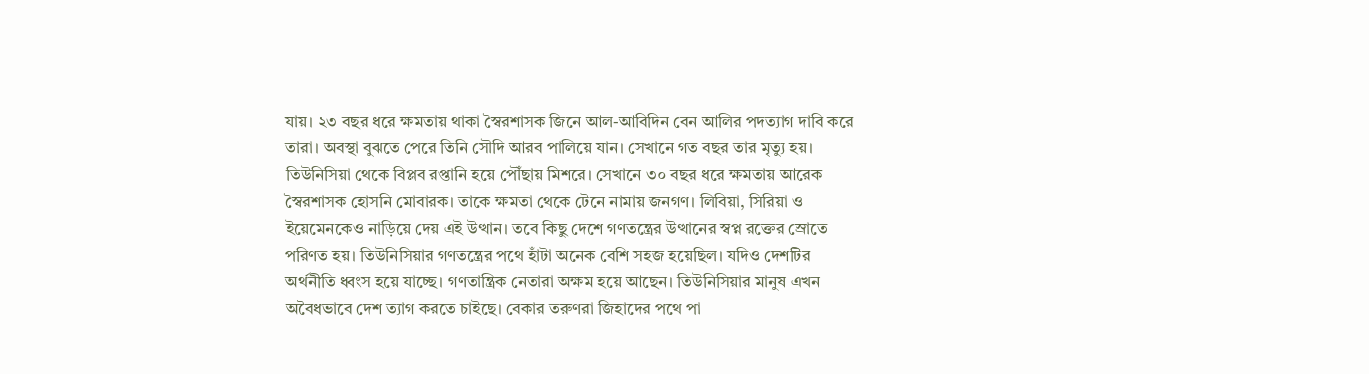যায়। ২৩ বছর ধরে ক্ষমতায় থাকা স্বৈরশাসক জিনে আল-আবিদিন বেন আলির পদত্যাগ দাবি করে তারা। অবস্থা বুঝতে পেরে তিনি সৌদি আরব পালিয়ে যান। সেখানে গত বছর তার মৃত্যু হয়।
তিউনিসিয়া থেকে বিপ্লব রপ্তানি হয়ে পৌঁছায় মিশরে। সেখানে ৩০ বছর ধরে ক্ষমতায় আরেক স্বৈরশাসক হোসনি মোবারক। তাকে ক্ষমতা থেকে টেনে নামায় জনগণ। লিবিয়া, সিরিয়া ও ইয়েমেনকেও নাড়িয়ে দেয় এই উত্থান। তবে কিছু দেশে গণতন্ত্রের উত্থানের স্বপ্ন রক্তের স্রোতে পরিণত হয়। তিউনিসিয়ার গণতন্ত্রের পথে হাঁটা অনেক বেশি সহজ হয়েছিল। যদিও দেশটির অর্থনীতি ধ্বংস হয়ে যাচ্ছে। গণতান্ত্রিক নেতারা অক্ষম হয়ে আছেন। তিউনিসিয়ার মানুষ এখন অবৈধভাবে দেশ ত্যাগ করতে চাইছে। বেকার তরুণরা জিহাদের পথে পা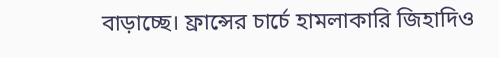বাড়াচ্ছে। ফ্রান্সের চার্চে হামলাকারি জিহাদিও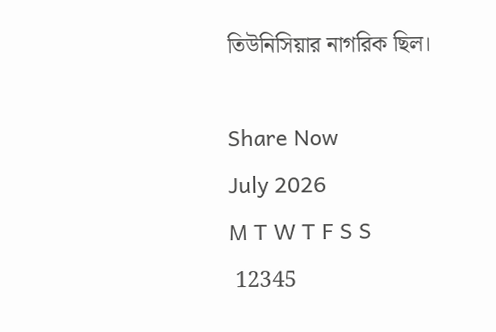তিউনিসিয়ার নাগরিক ছিল।

Share Now
July 2026
M T W T F S S
 12345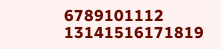6789101112
13141516171819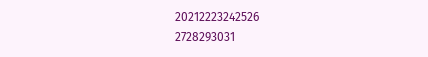20212223242526
2728293031